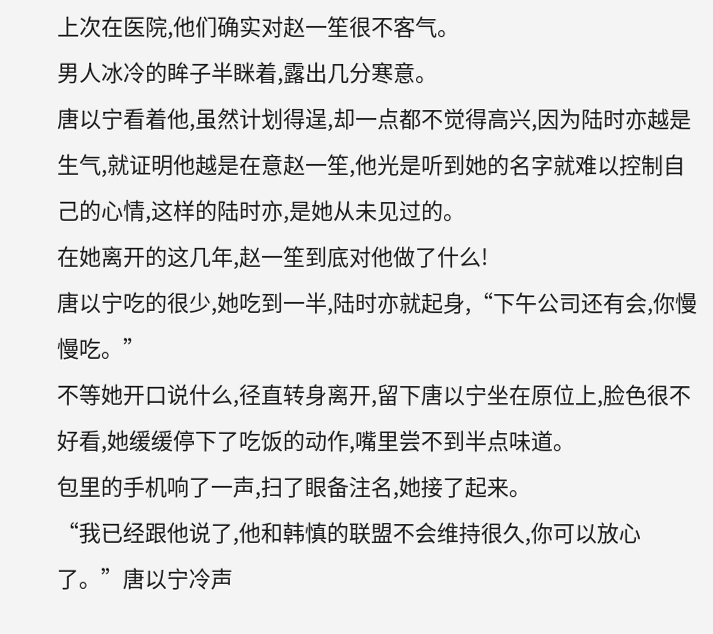上次在医院,他们确实对赵一笙很不客气。
男人冰冷的眸子半眯着,露出几分寒意。
唐以宁看着他,虽然计划得逞,却一点都不觉得高兴,因为陆时亦越是生气,就证明他越是在意赵一笙,他光是听到她的名字就难以控制自己的心情,这样的陆时亦,是她从未见过的。
在她离开的这几年,赵一笙到底对他做了什么!
唐以宁吃的很少,她吃到一半,陆时亦就起身,“下午公司还有会,你慢慢吃。”
不等她开口说什么,径直转身离开,留下唐以宁坐在原位上,脸色很不好看,她缓缓停下了吃饭的动作,嘴里尝不到半点味道。
包里的手机响了一声,扫了眼备注名,她接了起来。
“我已经跟他说了,他和韩慎的联盟不会维持很久,你可以放心了。”唐以宁冷声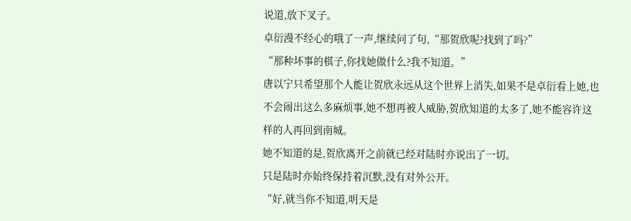说道,放下叉子。
卓衍漫不经心的哦了一声,继续问了句,“那贺欣呢?找到了吗?”
“那种坏事的棋子,你找她做什么?我不知道。”
唐以宁只希望那个人能让贺欣永远从这个世界上消失,如果不是卓衍看上她,也不会闹出这么多麻烦事,她不想再被人威胁,贺欣知道的太多了,她不能容许这样的人再回到南城。
她不知道的是,贺欣离开之前就已经对陆时亦说出了一切。
只是陆时亦始终保持着沉默,没有对外公开。
“好,就当你不知道,明天是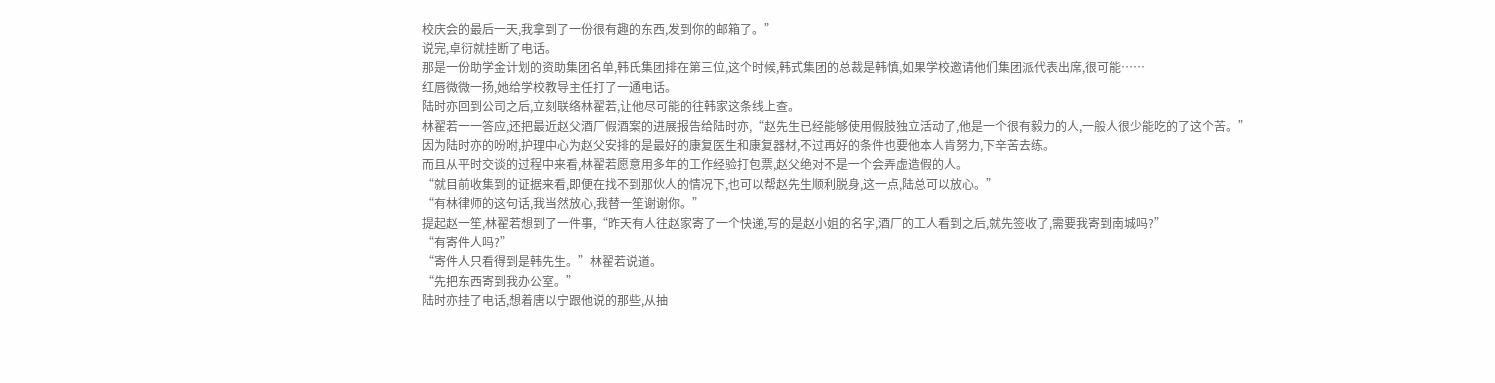校庆会的最后一天,我拿到了一份很有趣的东西,发到你的邮箱了。”
说完,卓衍就挂断了电话。
那是一份助学金计划的资助集团名单,韩氏集团排在第三位,这个时候,韩式集团的总裁是韩慎,如果学校邀请他们集团派代表出席,很可能……
红唇微微一扬,她给学校教导主任打了一通电话。
陆时亦回到公司之后,立刻联络林翟若,让他尽可能的往韩家这条线上查。
林翟若一一答应,还把最近赵父酒厂假酒案的进展报告给陆时亦,“赵先生已经能够使用假肢独立活动了,他是一个很有毅力的人,一般人很少能吃的了这个苦。”
因为陆时亦的吩咐,护理中心为赵父安排的是最好的康复医生和康复器材,不过再好的条件也要他本人肯努力,下辛苦去练。
而且从平时交谈的过程中来看,林翟若愿意用多年的工作经验打包票,赵父绝对不是一个会弄虚造假的人。
“就目前收集到的证据来看,即便在找不到那伙人的情况下,也可以帮赵先生顺利脱身,这一点,陆总可以放心。”
“有林律师的这句话,我当然放心,我替一笙谢谢你。”
提起赵一笙,林翟若想到了一件事,“昨天有人往赵家寄了一个快递,写的是赵小姐的名字,酒厂的工人看到之后,就先签收了,需要我寄到南城吗?”
“有寄件人吗?”
“寄件人只看得到是韩先生。”林翟若说道。
“先把东西寄到我办公室。”
陆时亦挂了电话,想着唐以宁跟他说的那些,从抽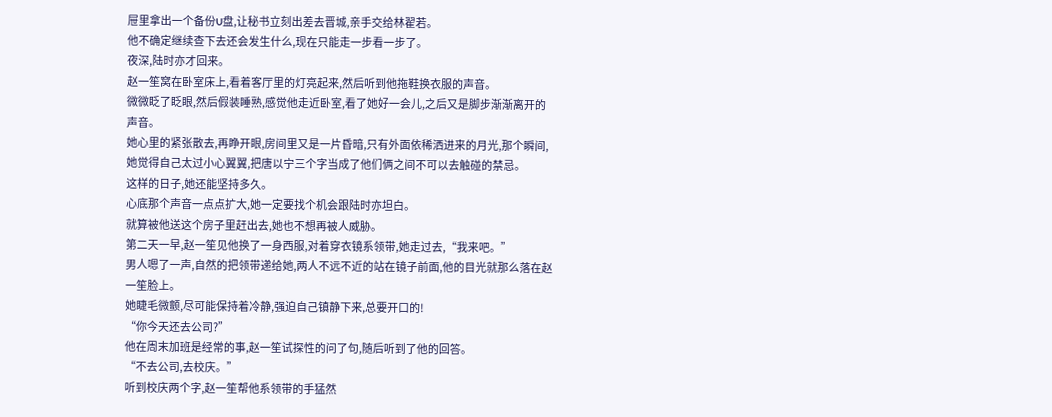屉里拿出一个备份U盘,让秘书立刻出差去晋城,亲手交给林翟若。
他不确定继续查下去还会发生什么,现在只能走一步看一步了。
夜深,陆时亦才回来。
赵一笙窝在卧室床上,看着客厅里的灯亮起来,然后听到他拖鞋换衣服的声音。
微微眨了眨眼,然后假装睡熟,感觉他走近卧室,看了她好一会儿,之后又是脚步渐渐离开的声音。
她心里的紧张散去,再睁开眼,房间里又是一片昏暗,只有外面依稀洒进来的月光,那个瞬间,她觉得自己太过小心翼翼,把唐以宁三个字当成了他们俩之间不可以去触碰的禁忌。
这样的日子,她还能坚持多久。
心底那个声音一点点扩大,她一定要找个机会跟陆时亦坦白。
就算被他送这个房子里赶出去,她也不想再被人威胁。
第二天一早,赵一笙见他换了一身西服,对着穿衣镜系领带,她走过去,“我来吧。”
男人嗯了一声,自然的把领带递给她,两人不远不近的站在镜子前面,他的目光就那么落在赵一笙脸上。
她睫毛微颤,尽可能保持着冷静,强迫自己镇静下来,总要开口的!
“你今天还去公司?”
他在周末加班是经常的事,赵一笙试探性的问了句,随后听到了他的回答。
“不去公司,去校庆。”
听到校庆两个字,赵一笙帮他系领带的手猛然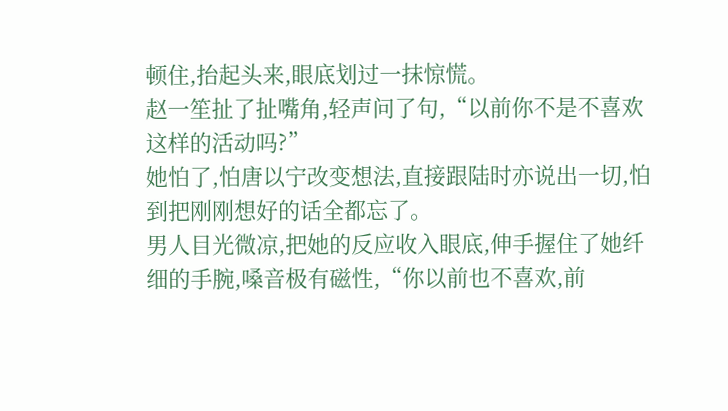顿住,抬起头来,眼底划过一抹惊慌。
赵一笙扯了扯嘴角,轻声问了句,“以前你不是不喜欢这样的活动吗?”
她怕了,怕唐以宁改变想法,直接跟陆时亦说出一切,怕到把刚刚想好的话全都忘了。
男人目光微凉,把她的反应收入眼底,伸手握住了她纤细的手腕,嗓音极有磁性,“你以前也不喜欢,前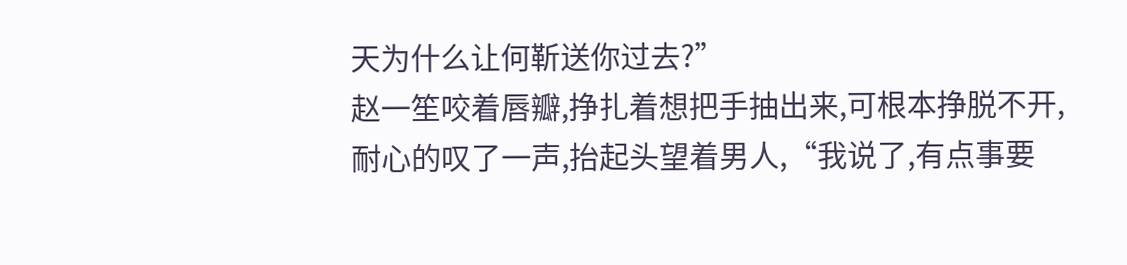天为什么让何靳送你过去?”
赵一笙咬着唇瓣,挣扎着想把手抽出来,可根本挣脱不开,耐心的叹了一声,抬起头望着男人,“我说了,有点事要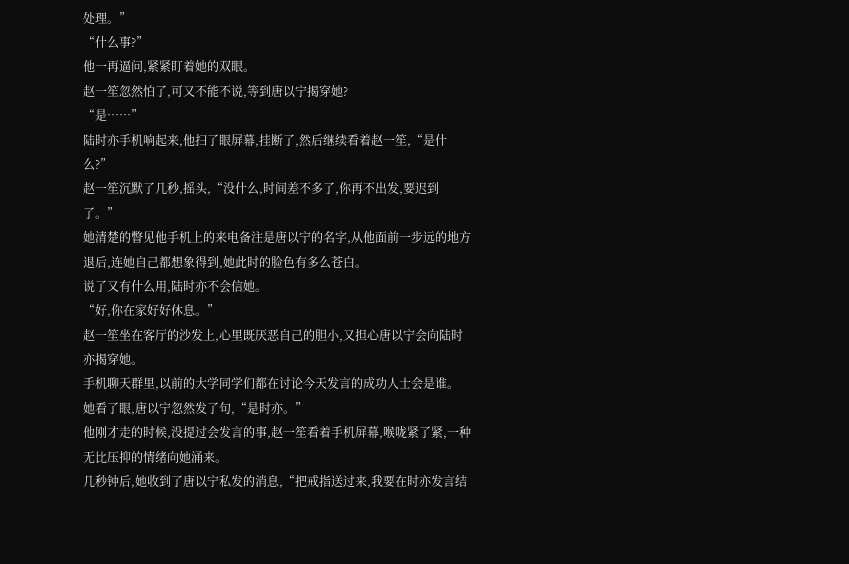处理。”
“什么事?”
他一再逼问,紧紧盯着她的双眼。
赵一笙忽然怕了,可又不能不说,等到唐以宁揭穿她?
“是……”
陆时亦手机响起来,他扫了眼屏幕,挂断了,然后继续看着赵一笙,“是什么?”
赵一笙沉默了几秒,摇头,“没什么,时间差不多了,你再不出发,要迟到了。”
她清楚的瞥见他手机上的来电备注是唐以宁的名字,从他面前一步远的地方退后,连她自己都想象得到,她此时的脸色有多么苍白。
说了又有什么用,陆时亦不会信她。
“好,你在家好好休息。”
赵一笙坐在客厅的沙发上,心里既厌恶自己的胆小,又担心唐以宁会向陆时亦揭穿她。
手机聊天群里,以前的大学同学们都在讨论今天发言的成功人士会是谁。
她看了眼,唐以宁忽然发了句,“是时亦。”
他刚才走的时候,没提过会发言的事,赵一笙看着手机屏幕,喉咙紧了紧,一种无比压抑的情绪向她涌来。
几秒钟后,她收到了唐以宁私发的消息,“把戒指送过来,我要在时亦发言结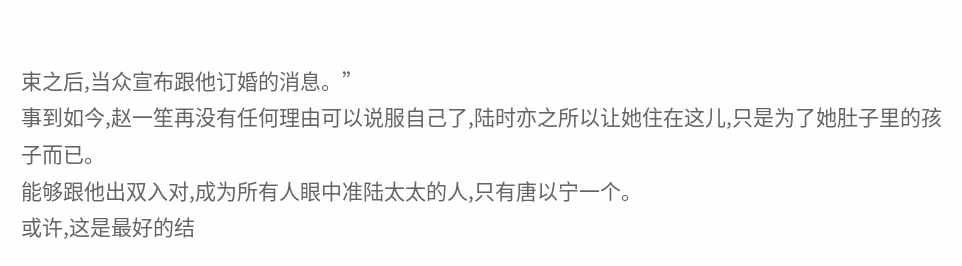束之后,当众宣布跟他订婚的消息。”
事到如今,赵一笙再没有任何理由可以说服自己了,陆时亦之所以让她住在这儿,只是为了她肚子里的孩子而已。
能够跟他出双入对,成为所有人眼中准陆太太的人,只有唐以宁一个。
或许,这是最好的结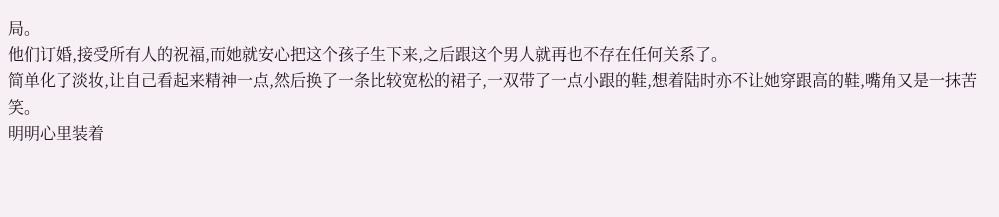局。
他们订婚,接受所有人的祝福,而她就安心把这个孩子生下来,之后跟这个男人就再也不存在任何关系了。
简单化了淡妆,让自己看起来精神一点,然后换了一条比较宽松的裙子,一双带了一点小跟的鞋,想着陆时亦不让她穿跟高的鞋,嘴角又是一抹苦笑。
明明心里装着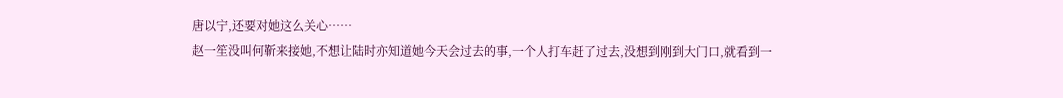唐以宁,还要对她这么关心……
赵一笙没叫何靳来接她,不想让陆时亦知道她今天会过去的事,一个人打车赶了过去,没想到刚到大门口,就看到一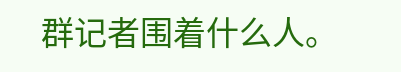群记者围着什么人。